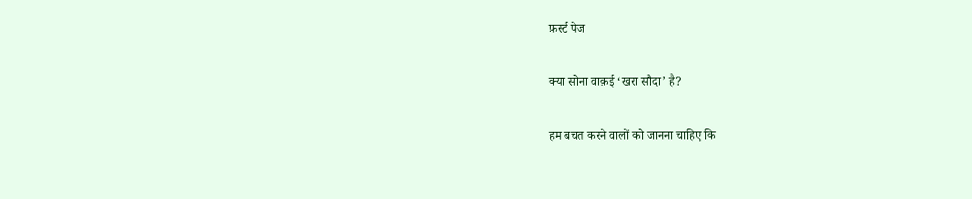फ़र्स्ट पेज

क्या सोना वाक़ई ‘खरा सौदा’ है?

हम बचत करने वालों को जानना चाहिए कि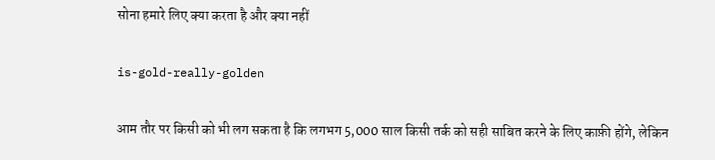सोना हमारे लिए क्या करता है और क्या नहीं

is-gold-really-golden

आम तौर पर किसी को भी लग सकता है कि लगभग 5,000 साल किसी तर्क को सही साबित करने के लिए काफ़ी होंगे, लेकिन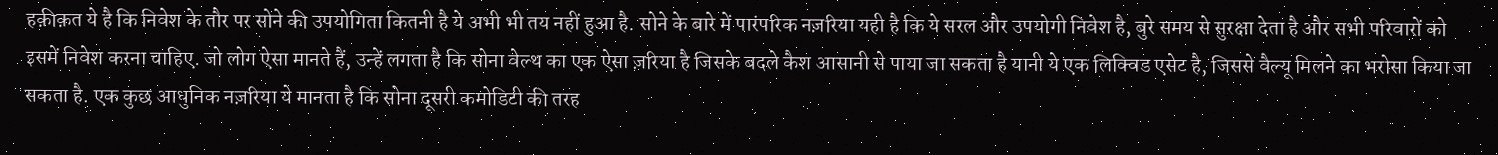हक़ीक़त ये है कि निवेश के तौर पर सोने की उपयोगिता कितनी है ये अभी भी तय नहीं हुआ है. सोने के बारे में पारंपरिक नज़रिया यही है कि ये सरल और उपयोगी निवेश है, बुरे समय से सुरक्षा देता है और सभी परिवारों को इसमें निवेश करना चाहिए. जो लोग ऐसा मानते हैं, उन्हें लगता है कि सोना वेल्थ का एक ऐसा ज़रिया है जिसके बदले कैश आसानी से पाया जा सकता है यानी ये एक लिक्विड एसेट है, जिससे वैल्यू मिलने का भरोसा किया जा सकता है. एक कुछ आधुनिक नज़रिया ये मानता है कि सोना दूसरी कमोडिटी की तरह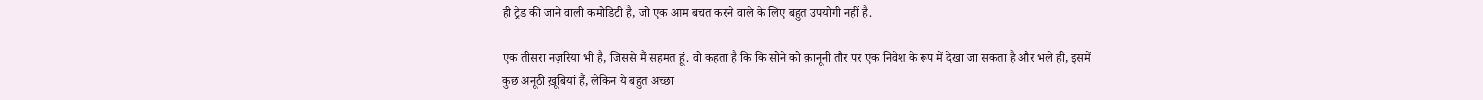ही ट्रेड की जाने वाली कमोडिटी है, जो एक आम बचत करने वाले के लिए बहुत उपयोगी नहीं है.

एक तीसरा नज़रिया भी है, जिससे मैं सहमत हूं. वो कहता है कि कि सोने को क़ानूनी तौर पर एक निवेश के रूप में देखा जा सकता है और भले ही, इसमें कुछ अनूठी ख़ूबियां हैं, लेकिन ये बहुत अच्छा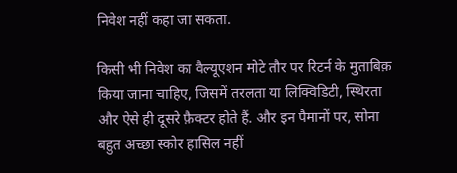निवेश नहीं कहा जा सकता.

किसी भी निवेश का वैल्यूएशन मोटे तौर पर रिटर्न के मुताबिक़ किया जाना चाहिए, जिसमें तरलता या लिक्विडिटी, स्थिरता और ऐसे ही दूसरे फ़ैक्टर होते हैं. और इन पैमानों पर, सोना बहुत अच्छा स्कोर हासिल नहीं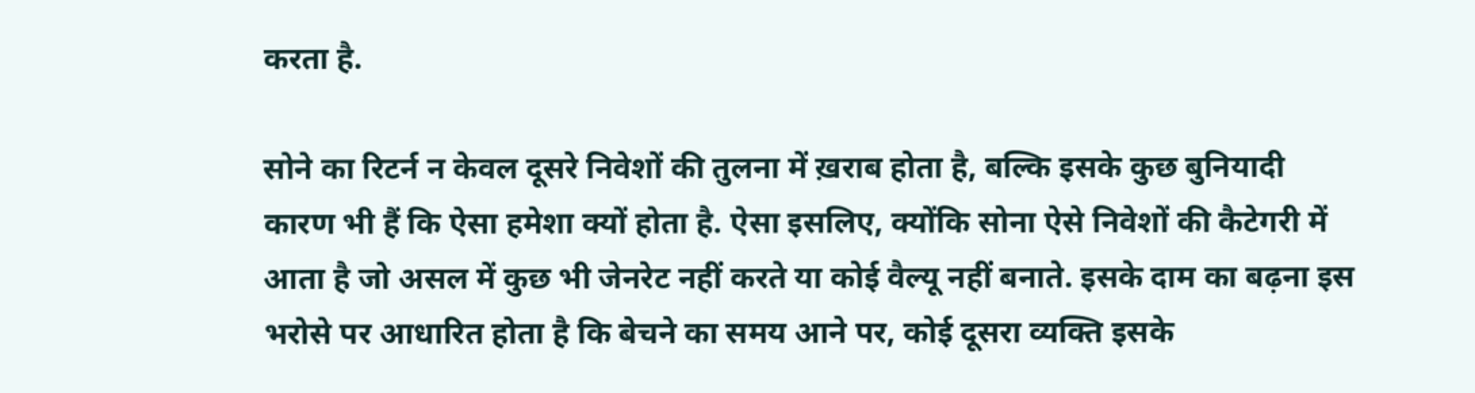करता है.

सोने का रिटर्न न केवल दूसरे निवेशों की तुलना में ख़राब होता है, बल्कि इसके कुछ बुनियादी कारण भी हैं कि ऐसा हमेशा क्यों होता है. ऐसा इसलिए, क्योंकि सोना ऐसे निवेशों की कैटेगरी में आता है जो असल में कुछ भी जेनरेट नहीं करते या कोई वैल्यू नहीं बनाते. इसके दाम का बढ़ना इस भरोसे पर आधारित होता है कि बेचने का समय आने पर, कोई दूसरा व्यक्ति इसके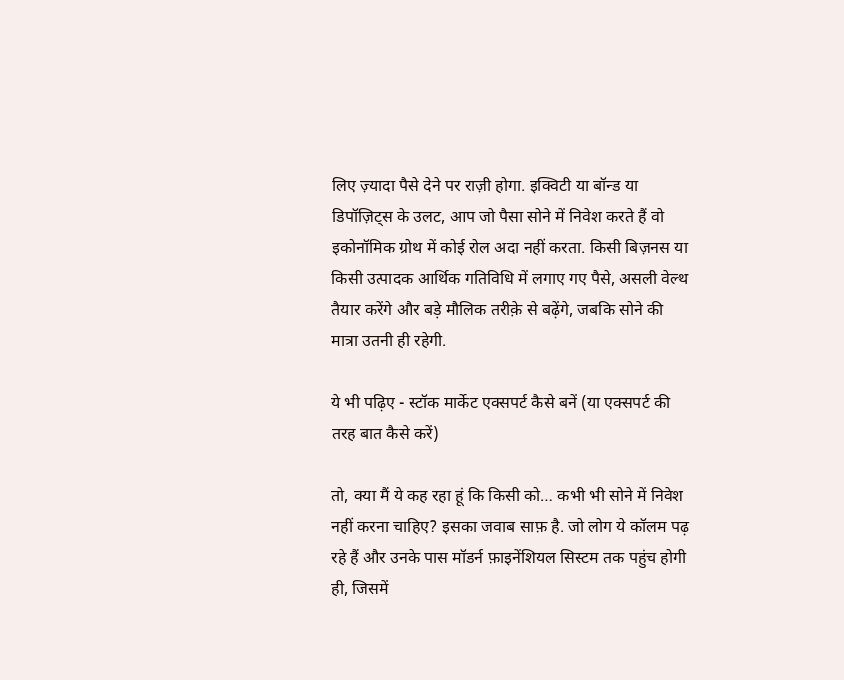लिए ज़्यादा पैसे देने पर राज़ी होगा. इक्विटी या बॉन्ड या डिपॉज़िट्स के उलट, आप जो पैसा सोने में निवेश करते हैं वो इकोनॉमिक ग्रोथ में कोई रोल अदा नहीं करता. किसी बिज़नस या किसी उत्पादक आर्थिक गतिविधि में लगाए गए पैसे, असली वेल्थ तैयार करेंगे और बड़े मौलिक तरीक़े से बढ़ेंगे, जबकि सोने की मात्रा उतनी ही रहेगी.

ये भी पढ़िए - स्टॉक मार्केट एक्सपर्ट कैसे बनें (या एक्सपर्ट की तरह बात कैसे करें)

तो, क्या मैं ये कह रहा हूं कि किसी को… कभी भी सोने में निवेश नहीं करना चाहिए? इसका जवाब साफ़ है. जो लोग ये कॉलम पढ़ रहे हैं और उनके पास मॉडर्न फ़ाइनेंशियल सिस्टम तक पहुंच होगी ही, जिसमें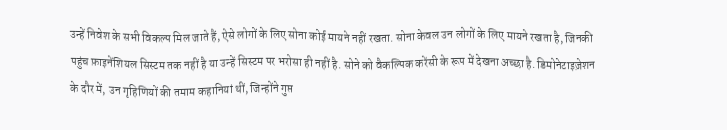उन्हें निवेश के सभी विकल्प मिल जाते हैं, ऐसे लोगों के लिए सोना कोई मायने नहीं रखता. सोना केवल उन लोगों के लिए मायने रखता है, जिनकी पहुंच फ़ाइनेंशियल सिस्टम तक नहीं है या उन्हें सिस्टम पर भरोसा ही नहीं है. सोने को वैकल्पिक करेंसी के रूप में देखना अच्छा है. डिमोनेटाइज़ेशन के दौर में, उन गृहिणियों की तमाम कहानियां थीं, जिन्होंने गुप्त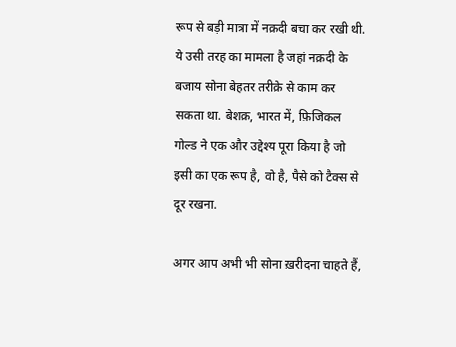रूप से बड़ी मात्रा में नक़दी बचा कर रखी थी. ये उसी तरह का मामला है जहां नक़दी के बजाय सोना बेहतर तरीक़े से काम कर सकता था. बेशक़, भारत में, फ़िजिकल गोल्ड ने एक और उद्देश्य पूरा किया है जो इसी का एक रूप है, वो है, पैसे को टैक्स से दूर रखना.

अगर आप अभी भी सोना ख़रीदना चाहते हैं,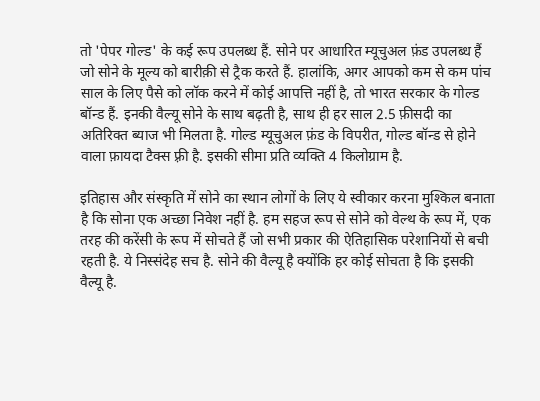तो 'पेपर गोल्ड' के कई रूप उपलब्ध हैं. सोने पर आधारित म्यूचुअल फ़ंड उपलब्ध हैं जो सोने के मूल्य को बारीक़ी से ट्रैक करते हैं. हालांकि, अगर आपको कम से कम पांच साल के लिए पैसे को लॉक करने में कोई आपत्ति नहीं है, तो भारत सरकार के गोल्ड बॉन्ड हैं. इनकी वैल्यू सोने के साथ बढ़ती है, साथ ही हर साल 2.5 फ़ीसदी का अतिरिक्त ब्याज भी मिलता है. गोल्ड म्यूचुअल फ़ंड के विपरीत, गोल्ड बॉन्ड से होने वाला फ़ायदा टैक्स फ़्री है. इसकी सीमा प्रति व्यक्ति 4 किलोग्राम है.

इतिहास और संस्कृति में सोने का स्थान लोगों के लिए ये स्वीकार करना मुश्किल बनाता है कि सोना एक अच्छा निवेश नहीं है. हम सहज रूप से सोने को वेल्थ के रूप में, एक तरह की करेंसी के रूप में सोचते हैं जो सभी प्रकार की ऐतिहासिक परेशानियों से बची रहती है. ये निस्संदेह सच है. सोने की वैल्यू है क्योंकि हर कोई सोचता है कि इसकी वैल्यू है.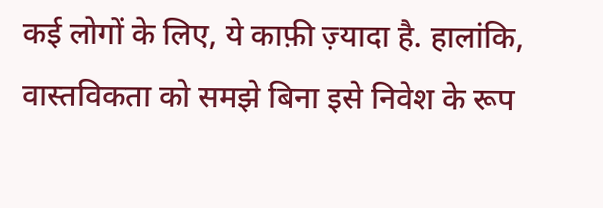कई लोगों के लिए, ये काफ़ी ज़्यादा है. हालांकि, वास्तविकता को समझे बिना इसे निवेश के रूप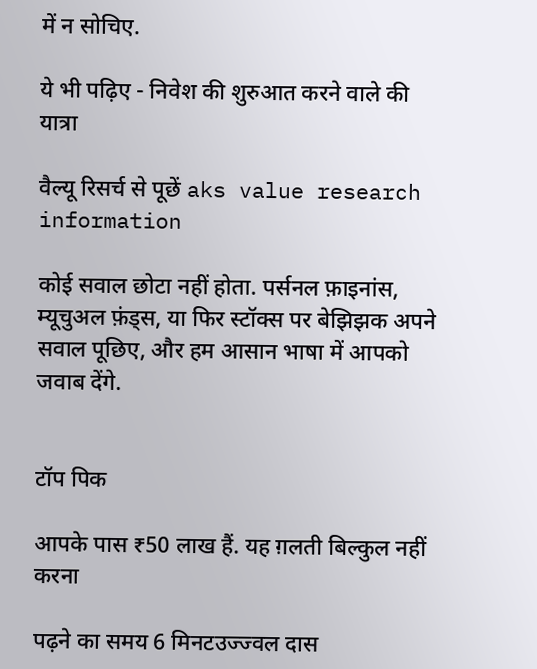में न सोचिए.

ये भी पढ़िए - निवेश की शुरुआत करने वाले की यात्रा

वैल्यू रिसर्च से पूछें aks value research information

कोई सवाल छोटा नहीं होता. पर्सनल फ़ाइनांस, म्यूचुअल फ़ंड्स, या फिर स्टॉक्स पर बेझिझक अपने सवाल पूछिए, और हम आसान भाषा में आपको जवाब देंगे.


टॉप पिक

आपके पास ₹50 लाख हैं. यह ग़लती बिल्कुल नहीं करना

पढ़ने का समय 6 मिनटउज्ज्वल दास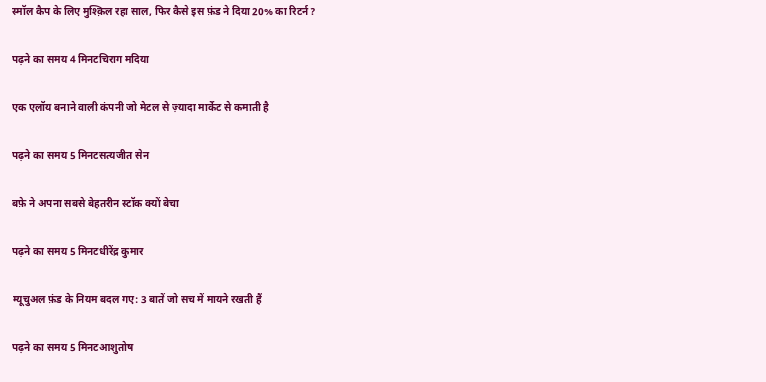स्मॉल कैप के लिए मुश्क़िल रहा साल, फिर कैसे इस फ़ंड ने दिया 20% का रिटर्न?

पढ़ने का समय 4 मिनटचिराग मदिया

एक एलॉय बनाने वाली कंपनी जो मेटल से ज़्यादा मार्केट से कमाती है

पढ़ने का समय 5 मिनटसत्यजीत सेन

बफ़े ने अपना सबसे बेहतरीन स्टॉक क्यों बेचा

पढ़ने का समय 5 मिनटधीरेंद्र कुमार

म्यूचुअल फ़ंड के नियम बदल गए: 3 बातें जो सच में मायने रखती हैं

पढ़ने का समय 5 मिनटआशुतोष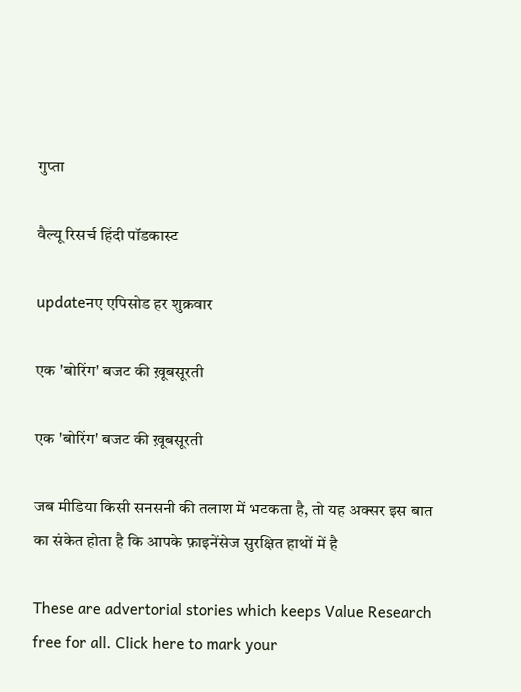गुप्ता

वैल्यू रिसर्च हिंदी पॉडकास्ट

updateनए एपिसोड हर शुक्रवार

एक 'बोरिंग' बजट की ख़ूबसूरती

एक 'बोरिंग' बजट की ख़ूबसूरती

जब मीडिया किसी सनसनी की तलाश में भटकता है, तो यह अक्सर इस बात का संकेत होता है कि आपके फ़ाइनेंसेज सुरक्षित हाथों में है

These are advertorial stories which keeps Value Research free for all. Click here to mark your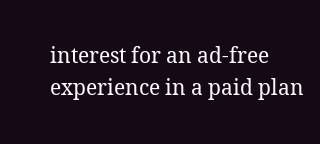interest for an ad-free experience in a paid plan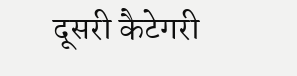दूसरी कैटेगरी